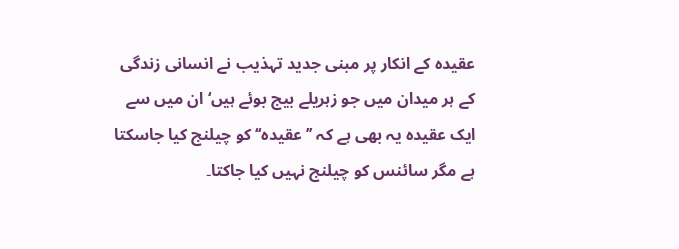عقیدہ کے انکار پر مبنی جدید تہذیب نے انسانی زندگی کے ہر میدان میں جو زہریلے بیج بوئے ہیں‘ ان میں سے ایک عقیدہ یہ بھی ہے کہ ’’عقیدہ‘‘ کو چیلنج کیا جاسکتا ہے مگر سائنس کو چیلنج نہیں کیا جاکتا۔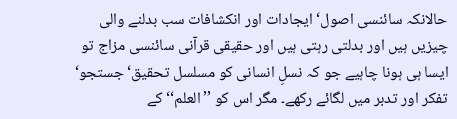حالانکہ سائنسی اصول‘ ایجادات اور انکشافات سب بدلنے والی چیزیں ہیں اور بدلتی رہتی ہیں اور حقیقی قرآنی سائنسی مزاج تو ایسا ہی ہونا چاہیے جو کہ نسلِ انسانی کو مسلسل تحقیق‘ جستجو‘ تفکر اور تدبر میں لگائے رکھے۔ مگر اس کو ’’العلم‘‘ کے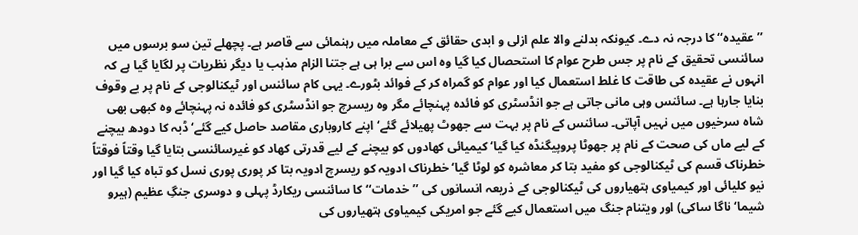’’عقیدہ‘‘ کا درجہ نہ دے۔ کیونکہ بدلنے والا علم ازلی و ابدی حقائق کے معاملہ میں رہنمائی سے قاصر ہے۔ پچھلے تین سو برسوں میں سائنسی تحقیق کے نام پر جس طرح عوام کا استحصال کیا گیا وہ اس سے برا ہی ہے جتنا الزام مذہب یا دیگر نظریات پر لگایا گیا ہے کہ انہوں نے عقیدہ کی طاقت کا غلط استعمال کیا اور عوام کو گمراہ کر کے فوائد بٹورے۔ یہی کام سائنس اور ٹیکنالوجی کے نام پر بے وقوف بنایا جارہا ہے۔ سائنس وہی مانی جاتی ہے جو انڈسٹری کو فائدہ پہنچائے مگر وہ ریسرچ جو انڈسٹری کو فائدہ نہ پہنچائے وہ کبھی بھی شاہ سرخیوں میں نہیں آپاتی۔ سائنس کے نام پر بہت سے جھوٹ پھیلائے گئے‘ اپنے کاروباری مقاصد حاصل کیے گئے‘ ڈبہ کا دودھ بیچنے کے لیے ماں کی صحت کے نام پر جھوٹا پروپیگنڈہ کیا گیا‘ کیمیائی کھادوں کو بیچنے کے لیے قدرتی کھاد کو غیرسائنسی بتایا گیا وقتاً فوقتاً خطرناک قسم کی ٹیکنالوجی کو مفید بتا کر معاشرہ کو لوٹا گیا‘ خطرناک ادویہ کو ریسرچ ادویہ بتا کر پوری پوری نسل کو تباہ کیا گیا اور نیو کلیائی اور کیمیاوی ہتھیاروں کی ٹیکنالوجی کے ذریعہ انسانوں کی ’’خدمات‘‘ کا سائنسی ریکارڈ پہلی و دوسری جنگِ عظیم (ہیرو شیما‘ ناگا ساکی) اور ویتنام جنگ میں استعمال کیے گئے جو امریکی کیمیاوی ہتھیاروں کی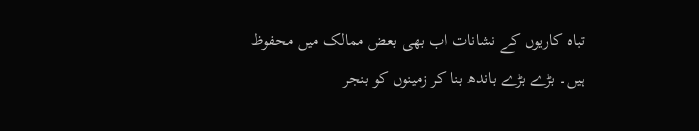تباہ کاریوں کے نشانات اب بھی بعض ممالک میں محفوظ ہیں۔ بڑے بڑے باندھ بنا کر زمینوں کو بنجر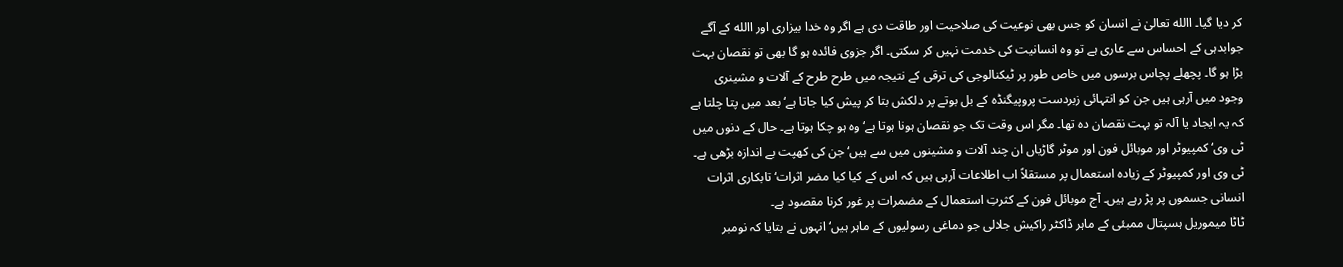کر دیا گیا۔ االله تعالیٰ نے انسان کو جس بھی نوعیت کی صلاحیت اور طاقت دی ہے اگر وہ خدا بیزاری اور االله کے آگے جوابدہی کے احساس سے عاری ہے تو وہ انسانیت کی خدمت نہیں کر سکتی۔ اگر جزوی فائدہ ہو گا بھی تو نقصان بہت بڑا ہو گا۔ پچھلے پچاس برسوں میں خاص طور پر ٹیکنالوجی کی ترقی کے نتیجہ میں طرح طرح کے آلات و مشینری وجود میں آرہی ہیں جن کو انتہائی زبردست پروپیگنڈہ کے بل بوتے پر دلکش بتا کر پیش کیا جاتا ہے‘ بعد میں پتا چلتا ہے کہ یہ ایجاد یا آلہ تو بہت نقصان دہ تھا۔ مگر اس وقت تک جو نقصان ہونا ہوتا ہے‘ وہ ہو چکا ہوتا ہے۔ حال کے دنوں میں ٹی وی‘ کمپیوٹر اور موبائل فون اور موٹر گاڑیاں ان چند آلات و مشینوں میں سے ہیں‘ جن کی کھپت بے اندازہ بڑھی ہے۔ ٹی وی اور کمپیوٹر کے زیادہ استعمال پر مستقلاً اب اطلاعات آرہی ہیں کہ اس کے کیا کیا مضر اثرات‘ تابکاری اثرات انسانی جسموں پر پڑ رہے ہیں۔ آج موبائل فون کے کثرتِ استعمال کے مضمرات پر غور کرنا مقصود ہے۔
ٹاٹا میموریل ہسپتال ممبئی کے ماہر ڈاکٹر راکیش جلالی جو دماغی رسولیوں کے ماہر ہیں‘ انہوں نے بتایا کہ نومبر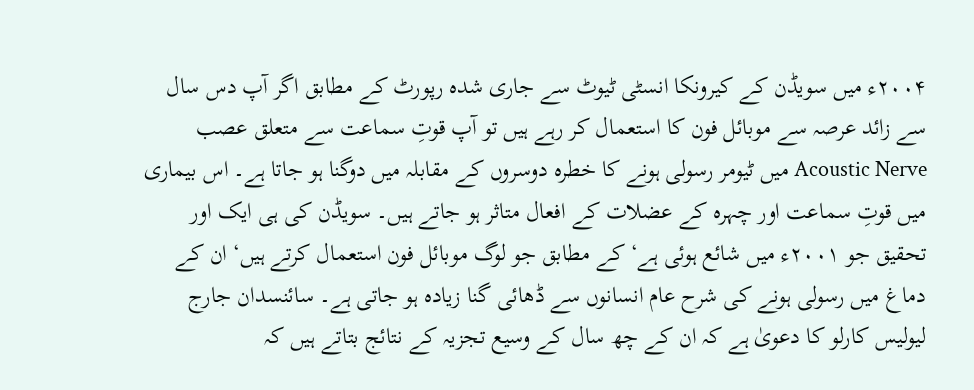۲۰۰۴ء میں سویڈن کے کیرونکا انسٹی ٹیوٹ سے جاری شدہ رپورٹ کے مطابق اگر آپ دس سال سے زائد عرصہ سے موبائل فون کا استعمال کر رہے ہیں تو آپ قوتِ سماعت سے متعلق عصب Acoustic Nerve میں ٹیومر رسولی ہونے کا خطرہ دوسروں کے مقابلہ میں دوگنا ہو جاتا ہے۔ اس بیماری میں قوتِ سماعت اور چہرہ کے عضلات کے افعال متاثر ہو جاتے ہیں۔ سویڈن کی ہی ایک اور تحقیق جو ۲۰۰۱ء میں شائع ہوئی ہے‘ کے مطابق جو لوگ موبائل فون استعمال کرتے ہیں‘ ان کے دماغ میں رسولی ہونے کی شرح عام انسانوں سے ڈھائی گنا زیادہ ہو جاتی ہے۔ سائنسدان جارج لیولیس کارلو کا دعویٰ ہے کہ ان کے چھ سال کے وسیع تجزیہ کے نتائج بتاتے ہیں کہ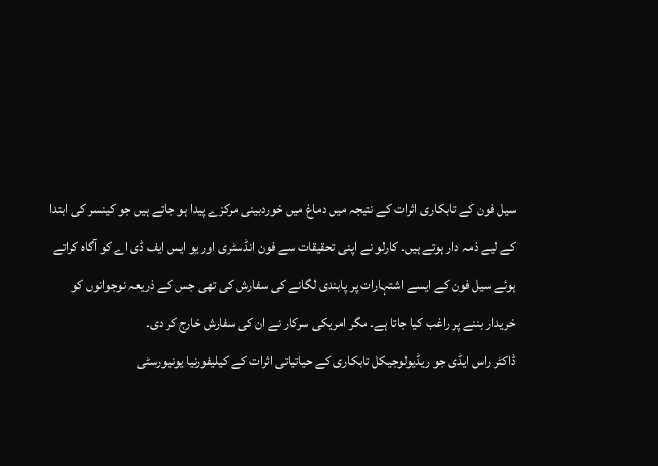سیل فون کے تابکاری اثرات کے نتیجہ میں دماغ میں خوردبینی مرکزے پیدا ہو جاتے ہیں جو کینسر کی ابتدا کے لیے ذمہ دار ہوتے ہیں۔ کارلو نے اپنی تحقیقات سے فون انڈسٹری اور یو ایس ایف ڈی اے کو آگاہ کراتے ہوئے سیل فون کے ایسے اشتہارات پر پابندی لگانے کی سفارش کی تھی جس کے ذریعہ نوجوانوں کو خریدار بننے پر راغب کیا جاتا ہے۔ مگر امریکی سرکار نے ان کی سفارش خارج کر دی۔
ڈاکٹر راس ایڈی جو ریڈیولوجیکل تابکاری کے حیاتیاتی اثرات کے کیلیفورنیا یونیورسٹی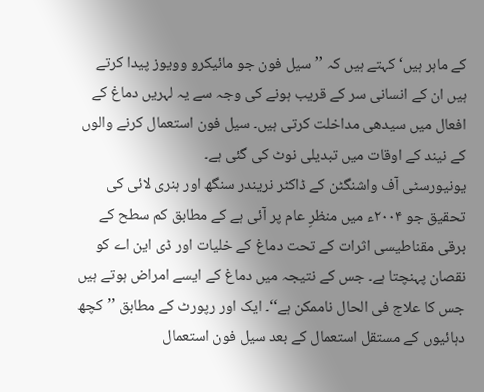کے ماہر ہیں‘ کہتے ہیں کہ ’’سیل فون جو مائیکرو وویوز پیدا کرتے ہیں ان کے انسانی سر کے قریب ہونے کی وجہ سے یہ لہریں دماغ کے افعال میں سیدھی مداخلت کرتی ہیں۔ سیل فون استعمال کرنے والوں کے نیند کے اوقات میں تبدیلی نوٹ کی گئی ہے۔
یونیورسٹی آف واشنگٹن کے ڈاکٹر نریندر سنگھ اور ہنری لائی کی تحقیق جو ۲۰۰۴ء میں منظرِ عام پر آئی ہے کے مطابق کم سطح کے برقی مقناطیسی اثرات کے تحت دماغ کے خلیات اور ڈی این اے کو نقصان پہنچتا ہے۔ جس کے نتیجہ میں دماغ کے ایسے امراض ہوتے ہیں جس کا علاج فی الحال ناممکن ہے‘‘۔ ایک اور رپورٹ کے مطابق ’’کچھ دہائیوں کے مستقل استعمال کے بعد سیل فون استعمال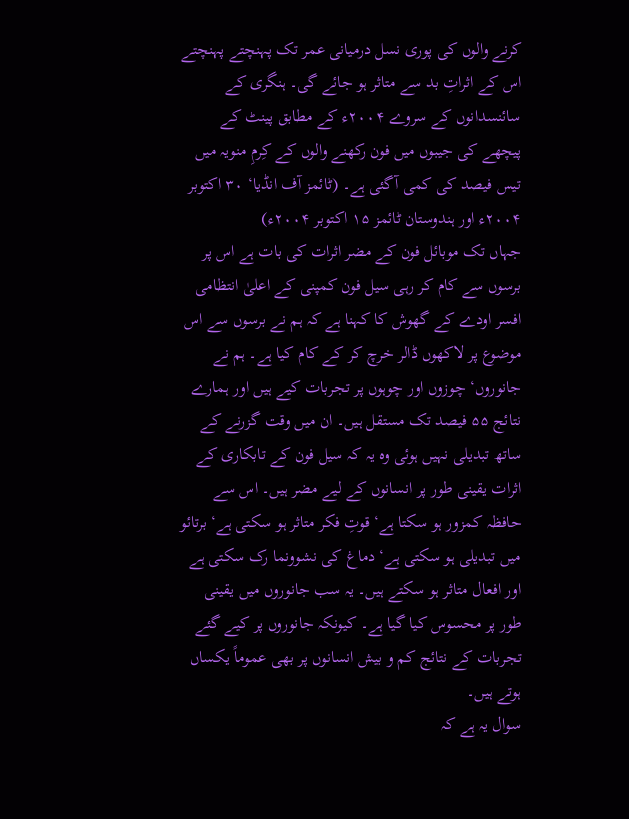کرنے والوں کی پوری نسل درمیانی عمر تک پہنچتے پہنچتے اس کے اثراتِ بد سے متاثر ہو جائے گی۔ ہنگری کے سائنسدانوں کے سروے ۲۰۰۴ء کے مطابق پینٹ کے پیچھے کی جیبوں میں فون رکھنے والوں کے کِرمِ منویہ میں تیس فیصد کی کمی آگئی ہے۔ (ٹائمز آف انڈیا‘ ۳۰ اکتوبر ۲۰۰۴ء اور ہندوستان ٹائمز ۱۵ اکتوبر ۲۰۰۴ء)
جہاں تک موبائل فون کے مضر اثرات کی بات ہے اس پر برسوں سے کام کر رہی سیل فون کمپنی کے اعلیٰ انتظامی افسر اودے کے گھوش کا کہنا ہے کہ ہم نے برسوں سے اس موضوع پر لاکھوں ڈالر خرچ کر کے کام کیا ہے۔ ہم نے جانوروں‘ چوزوں اور چوہوں پر تجربات کیے ہیں اور ہمارے نتائج ۵۵ فیصد تک مستقل ہیں۔ ان میں وقت گزرنے کے ساتھ تبدیلی نہیں ہوئی وہ یہ کہ سیل فون کے تابکاری کے اثرات یقینی طور پر انسانوں کے لیے مضر ہیں۔ اس سے حافظہ کمزور ہو سکتا ہے‘ قوتِ فکر متاثر ہو سکتی ہے‘ برتائو میں تبدیلی ہو سکتی ہے‘ دماغ کی نشوونما رک سکتی ہے اور افعال متاثر ہو سکتے ہیں۔ یہ سب جانوروں میں یقینی طور پر محسوس کیا گیا ہے۔ کیونکہ جانوروں پر کیے گئے تجربات کے نتائج کم و بیش انسانوں پر بھی عموماً یکساں ہوتے ہیں۔
سوال یہ ہے کہ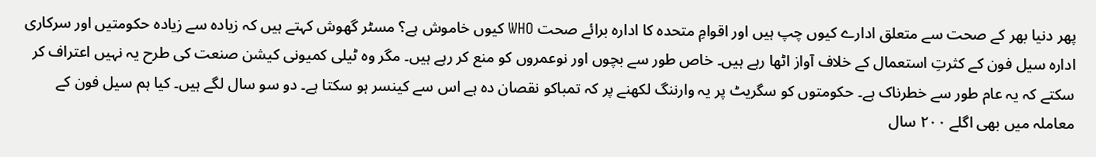پھر دنیا بھر کے صحت سے متعلق ادارے کیوں چپ ہیں اور اقوامِ متحدہ کا ادارہ برائے صحت WHO کیوں خاموش ہے؟ مسٹر گھوش کہتے ہیں کہ زیادہ سے زیادہ حکومتیں اور سرکاری ادارہ سیل فون کے کثرتِ استعمال کے خلاف آواز اٹھا رہے ہیں۔ خاص طور سے بچوں اور نوعمروں کو منع کر رہے ہیں۔ مگر وہ ٹیلی کمیونی کیشن صنعت کی طرح یہ نہیں اعتراف کر سکتے کہ یہ عام طور سے خطرناک ہے۔ حکومتوں کو سگریٹ پر یہ وارننگ لکھنے پر کہ تمباکو نقصان دہ ہے اس سے کینسر ہو سکتا ہے۔ دو سو سال لگے ہیں۔ کیا ہم سیل فون کے معاملہ میں بھی اگلے ۲۰۰ سال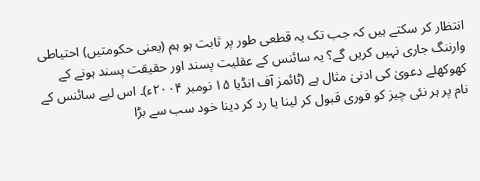انتظار کر سکتے ہیں کہ جب تک یہ قطعی طور پر ثابت ہو ہم (یعنی حکومتیں) احتیاطی وارننگ جاری نہیں کریں گے؟ یہ سائنس کے عقلیت پسند اور حقیقت پسند ہونے کے کھوکھلے دعویٰ کی ادنیٰ مثال ہے (ٹائمز آف انڈیا ۱۵ نومبر ۲۰۰۴ء)۔ اس لیے سائنس کے نام پر ہر نئی چیز کو فوری قبول کر لینا یا رد کر دینا خود سب سے بڑا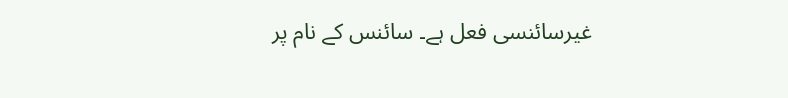غیرسائنسی فعل ہے۔ سائنس کے نام پر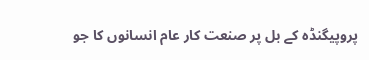پروپیگنڈہ کے بل پر صنعت کار عام انسانوں کا جو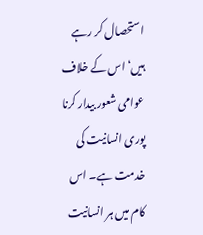استحصال کر رہے ہیں‘ اس کے خلاف عوامی شعور بیدار کرنا پوری انسانیت کی خدمت ہے۔ اس کام میں ہر انسانیت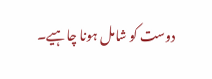دوست کو شامل ہونا چاہیے۔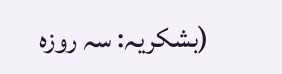(بشکریہ: سہ روزہ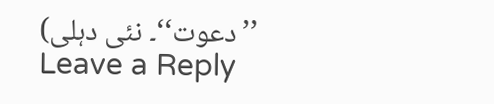’’دعوت‘‘۔ نئی دہلی)
Leave a Reply